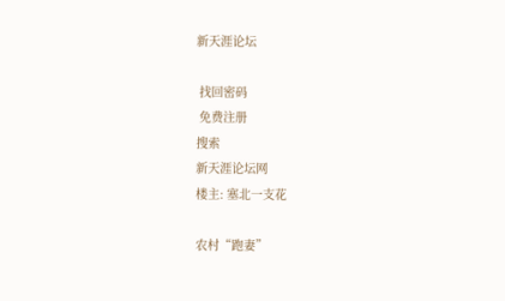新天涯论坛

 找回密码
 免费注册
搜索
新天涯论坛网
楼主: 塞北一支花

农村“跑妻”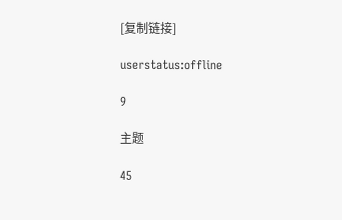[复制链接]

userstatus:offline

9

主题

45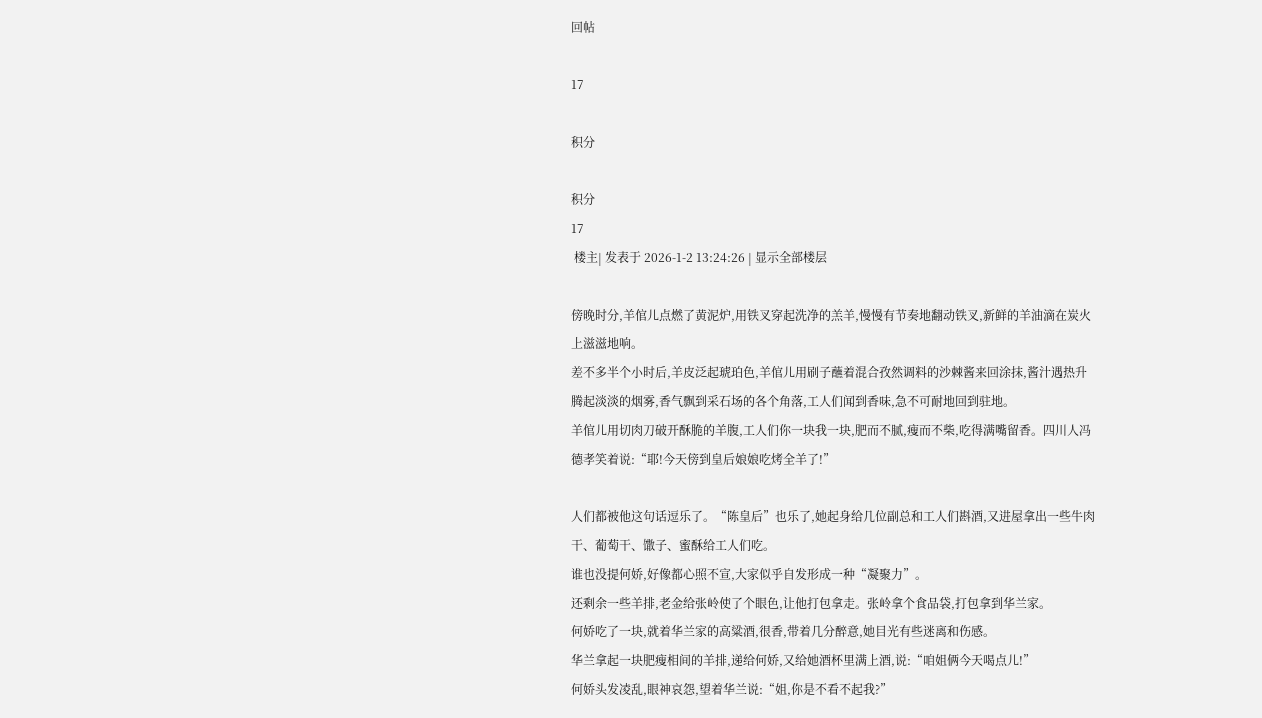回帖

17

积分

积分
17
 楼主| 发表于 2026-1-2 13:24:26 | 显示全部楼层

傍晚时分,羊倌儿点燃了黄泥炉,用铁叉穿起洗净的羔羊,慢慢有节奏地翻动铁叉,新鲜的羊油滴在炭火上滋滋地响。
差不多半个小时后,羊皮泛起琥珀色,羊倌儿用刷子蘸着混合孜然调料的沙棘酱来回涂抹,酱汁遇热升腾起淡淡的烟雾,香气飘到采石场的各个角落,工人们闻到香味,急不可耐地回到驻地。
羊倌儿用切肉刀破开酥脆的羊腹,工人们你一块我一块,肥而不腻,瘦而不柴,吃得满嘴留香。四川人冯德孝笑着说:“耶!今天傍到皇后娘娘吃烤全羊了!”

人们都被他这句话逗乐了。“陈皇后”也乐了,她起身给几位副总和工人们斟酒,又进屋拿出一些牛肉干、葡萄干、馓子、蜜酥给工人们吃。
谁也没提何娇,好像都心照不宣,大家似乎自发形成一种“凝聚力”。
还剩余一些羊排,老金给张岭使了个眼色,让他打包拿走。张岭拿个食品袋,打包拿到华兰家。
何娇吃了一块,就着华兰家的高粱酒,很香,带着几分醉意,她目光有些迷离和伤感。
华兰拿起一块肥瘦相间的羊排,递给何娇,又给她酒杯里满上酒,说:“咱姐俩今天喝点儿!”
何娇头发凌乱,眼神哀怨,望着华兰说:“姐,你是不看不起我?”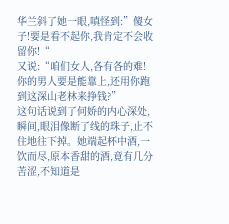华兰斜了她一眼,嗔怪到:”傻女子!要是看不起你,我肯定不会收留你!“
又说:“咱们女人,各有各的难!你的男人要是能靠上,还用你跑到这深山老林来挣钱?”
这句话说到了何娇的内心深处,瞬间,眼泪像断了线的珠子,止不住地往下掉。她端起杯中酒,一饮而尽,原本香甜的酒,竟有几分苦涩,不知道是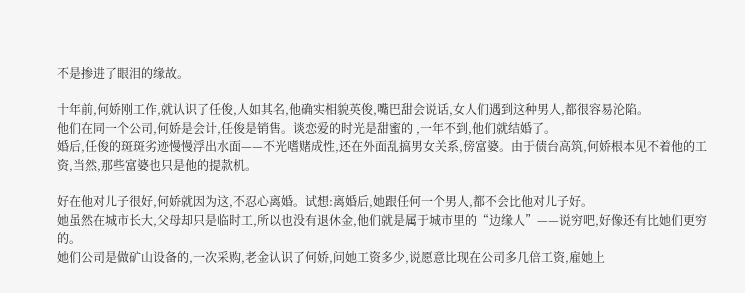不是掺进了眼泪的缘故。

十年前,何娇刚工作,就认识了任俊,人如其名,他确实相貌英俊,嘴巴甜会说话,女人们遇到这种男人,都很容易沦陷。
他们在同一个公司,何娇是会计,任俊是销售。谈恋爱的时光是甜蜜的 ,一年不到,他们就结婚了。
婚后,任俊的斑斑劣迹慢慢浮出水面——不光嗜赌成性,还在外面乱搞男女关系,傍富婆。由于债台高筑,何娇根本见不着他的工资,当然,那些富婆也只是他的提款机。

好在他对儿子很好,何娇就因为这,不忍心离婚。试想:离婚后,她跟任何一个男人,都不会比他对儿子好。
她虽然在城市长大,父母却只是临时工,所以也没有退休金,他们就是属于城市里的“边缘人”——说穷吧,好像还有比她们更穷的。
她们公司是做矿山设备的,一次采购,老金认识了何娇,问她工资多少,说愿意比现在公司多几倍工资,雇她上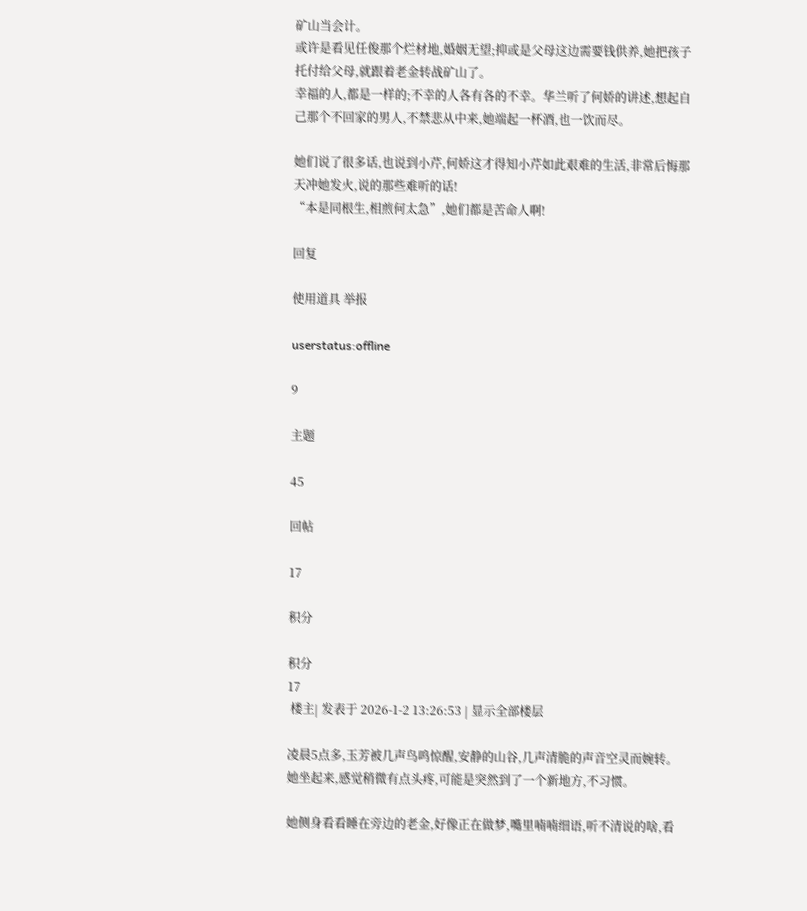矿山当会计。
或许是看见任俊那个烂材地,婚姻无望;抑或是父母这边需要钱供养,她把孩子托付给父母,就跟着老金转战矿山了。
幸福的人,都是一样的;不幸的人各有各的不幸。华兰听了何娇的讲述,想起自己那个不回家的男人,不禁悲从中来,她端起一杯酒,也一饮而尽。

她们说了很多话,也说到小芹,何娇这才得知小芹如此艰难的生活,非常后悔那天冲她发火,说的那些难听的话!
“本是同根生,相煎何太急”,她们都是苦命人啊!

回复

使用道具 举报

userstatus:offline

9

主题

45

回帖

17

积分

积分
17
 楼主| 发表于 2026-1-2 13:26:53 | 显示全部楼层

凌晨5点多,玉芳被几声鸟鸣惊醒,安静的山谷,几声清脆的声音空灵而婉转。她坐起来,感觉稍微有点头疼,可能是突然到了一个新地方,不习惯。

她侧身看看睡在旁边的老金,好像正在做梦,嘴里喃喃细语,听不清说的啥,看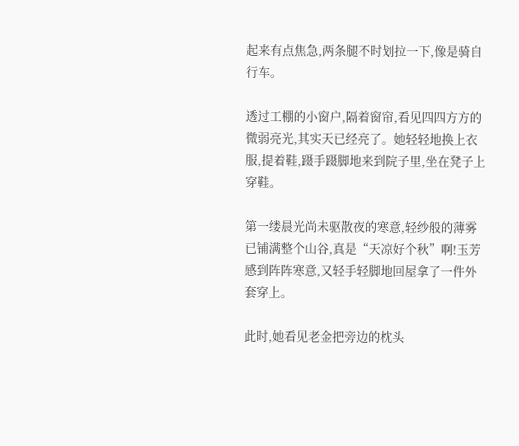起来有点焦急,两条腿不时划拉一下,像是骑自行车。

透过工棚的小窗户,隔着窗帘,看见四四方方的微弱亮光,其实天已经亮了。她轻轻地换上衣服,提着鞋,蹑手蹑脚地来到院子里,坐在凳子上穿鞋。

第一缕晨光尚未驱散夜的寒意,轻纱般的薄雾已铺满整个山谷,真是“天凉好个秋”啊!玉芳感到阵阵寒意,又轻手轻脚地回屋拿了一件外套穿上。

此时,她看见老金把旁边的枕头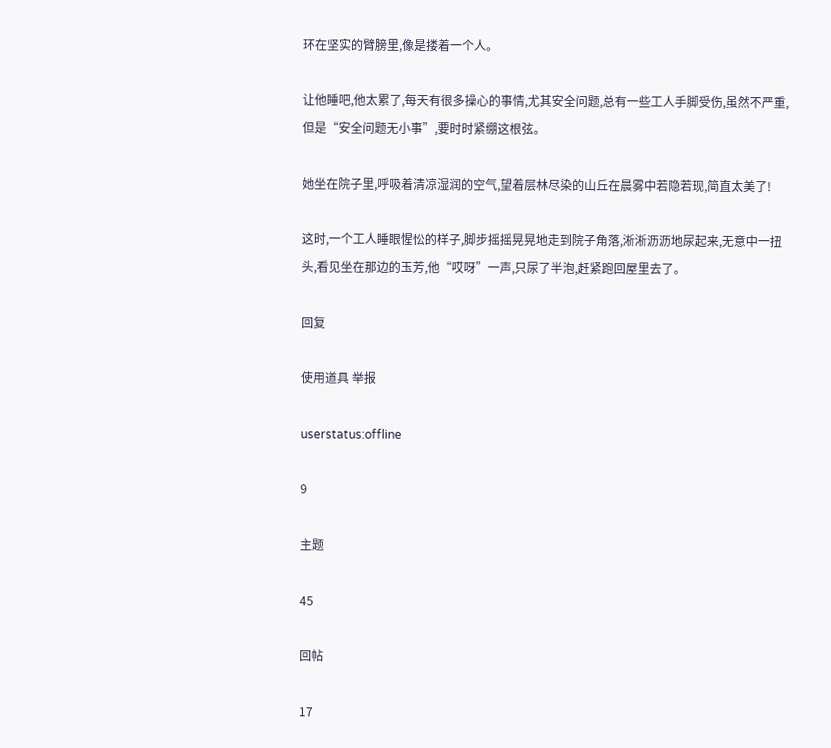环在坚实的臂膀里,像是搂着一个人。

让他睡吧,他太累了,每天有很多操心的事情,尤其安全问题,总有一些工人手脚受伤,虽然不严重,但是“安全问题无小事”,要时时紧绷这根弦。

她坐在院子里,呼吸着清凉湿润的空气,望着层林尽染的山丘在晨雾中若隐若现,简直太美了!

这时,一个工人睡眼惺忪的样子,脚步摇摇晃晃地走到院子角落,淅淅沥沥地尿起来,无意中一扭头,看见坐在那边的玉芳,他“哎呀”一声,只尿了半泡,赶紧跑回屋里去了。

回复

使用道具 举报

userstatus:offline

9

主题

45

回帖

17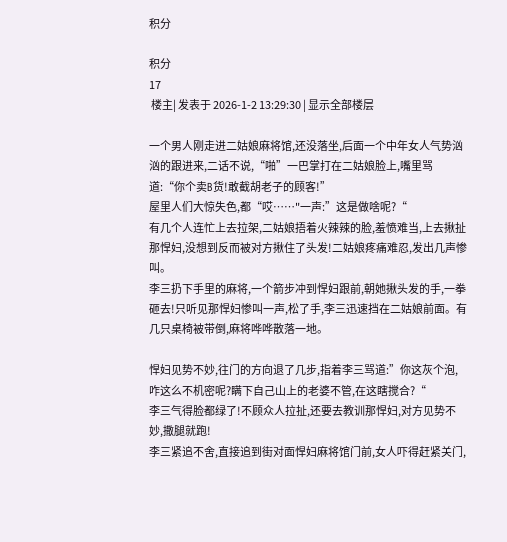积分

积分
17
 楼主| 发表于 2026-1-2 13:29:30 | 显示全部楼层

一个男人刚走进二姑娘麻将馆,还没落坐,后面一个中年女人气势汹汹的跟进来,二话不说,“啪”一巴掌打在二姑娘脸上,嘴里骂道:“你个卖B货!敢截胡老子的顾客!”
屋里人们大惊失色,都“哎……"一声:”这是做啥呢?“
有几个人连忙上去拉架,二姑娘捂着火辣辣的脸,羞愤难当,上去揪扯那悍妇,没想到反而被对方揪住了头发!二姑娘疼痛难忍,发出几声惨叫。
李三扔下手里的麻将,一个箭步冲到悍妇跟前,朝她揪头发的手,一拳砸去!只听见那悍妇惨叫一声,松了手,李三迅速挡在二姑娘前面。有几只桌椅被带倒,麻将哗哗散落一地。

悍妇见势不妙,往门的方向退了几步,指着李三骂道:”你这灰个泡,咋这么不机密呢?瞒下自己山上的老婆不管,在这瞎搅合?“
李三气得脸都绿了!不顾众人拉扯,还要去教训那悍妇,对方见势不妙,撒腿就跑!
李三紧追不舍,直接追到街对面悍妇麻将馆门前,女人吓得赶紧关门,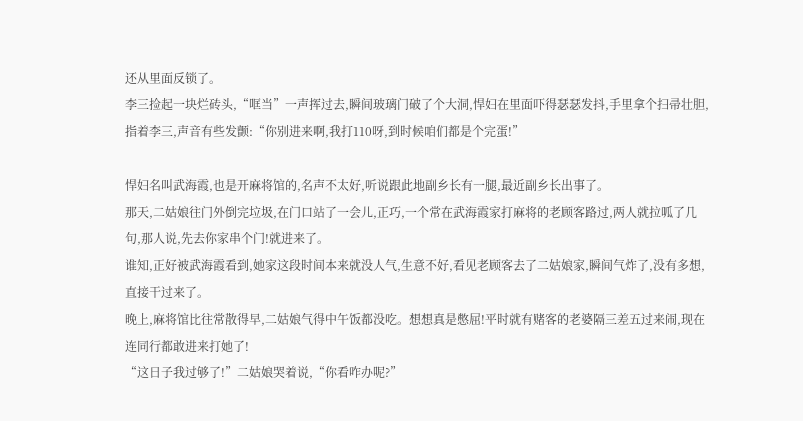还从里面反锁了。
李三捡起一块烂砖头,“哐当”一声挥过去,瞬间玻璃门破了个大洞,悍妇在里面吓得瑟瑟发抖,手里拿个扫帚壮胆,指着李三,声音有些发颤:“你别进来啊,我打110呀,到时候咱们都是个完蛋!”

悍妇名叫武海霞,也是开麻将馆的,名声不太好,听说跟此地副乡长有一腿,最近副乡长出事了。
那天,二姑娘往门外倒完垃圾,在门口站了一会儿,正巧,一个常在武海霞家打麻将的老顾客路过,两人就拉呱了几句,那人说,先去你家串个门!就进来了。
谁知,正好被武海霞看到,她家这段时间本来就没人气,生意不好,看见老顾客去了二姑娘家,瞬间气炸了,没有多想,直接干过来了。
晚上,麻将馆比往常散得早,二姑娘气得中午饭都没吃。想想真是憋屈!平时就有赌客的老婆隔三差五过来闹,现在连同行都敢进来打她了!
“这日子我过够了!”二姑娘哭着说,“你看咋办呢?”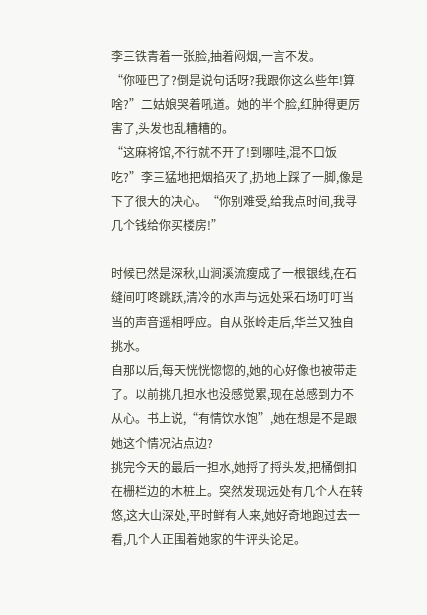李三铁青着一张脸,抽着闷烟,一言不发。
“你哑巴了?倒是说句话呀?我跟你这么些年!算啥?”二姑娘哭着吼道。她的半个脸,红肿得更厉害了,头发也乱糟糟的。
“这麻将馆,不行就不开了!到哪哇,混不口饭吃?”李三猛地把烟掐灭了,扔地上踩了一脚,像是下了很大的决心。“你别难受,给我点时间,我寻几个钱给你买楼房!”

时候已然是深秋,山涧溪流瘦成了一根银线,在石缝间叮咚跳跃,清冷的水声与远处采石场叮叮当当的声音遥相呼应。自从张岭走后,华兰又独自挑水。
自那以后,每天恍恍惚惚的,她的心好像也被带走了。以前挑几担水也没感觉累,现在总感到力不从心。书上说,“有情饮水饱”,她在想是不是跟她这个情况沾点边?
挑完今天的最后一担水,她捋了捋头发,把桶倒扣在栅栏边的木桩上。突然发现远处有几个人在转悠,这大山深处,平时鲜有人来,她好奇地跑过去一看,几个人正围着她家的牛评头论足。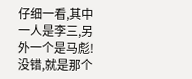仔细一看,其中一人是李三,另外一个是马彪!没错,就是那个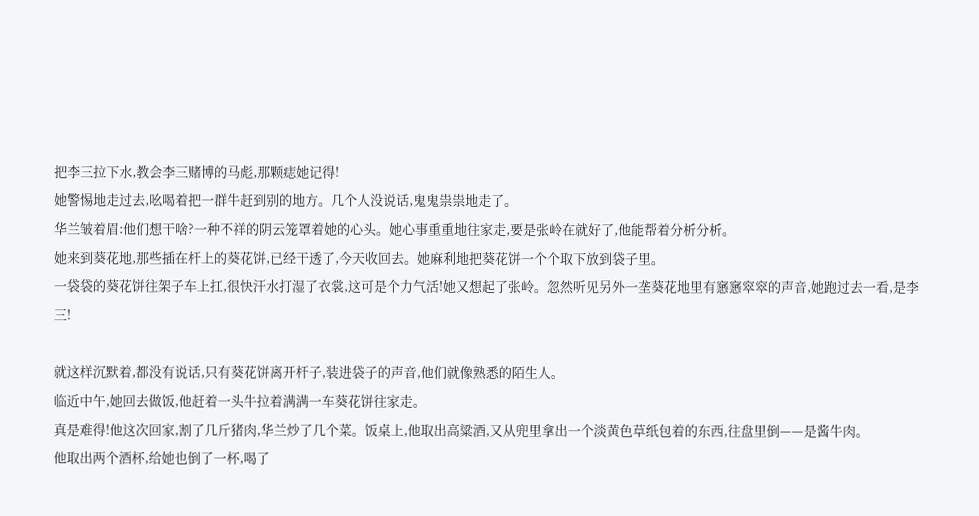把李三拉下水,教会李三赌博的马彪,那颗痣她记得!
她警惕地走过去,吆喝着把一群牛赶到别的地方。几个人没说话,鬼鬼祟祟地走了。
华兰皱着眉:他们想干啥?一种不祥的阴云笼罩着她的心头。她心事重重地往家走,要是张岭在就好了,他能帮着分析分析。
她来到葵花地,那些插在杆上的葵花饼,已经干透了,今天收回去。她麻利地把葵花饼一个个取下放到袋子里。
一袋袋的葵花饼往架子车上扛,很快汗水打湿了衣裳,这可是个力气活!她又想起了张岭。忽然听见另外一垄葵花地里有窸窸窣窣的声音,她跑过去一看,是李三!

就这样沉默着,都没有说话,只有葵花饼离开杆子,装进袋子的声音,他们就像熟悉的陌生人。
临近中午,她回去做饭,他赶着一头牛拉着满满一车葵花饼往家走。
真是难得!他这次回家,割了几斤猪肉,华兰炒了几个菜。饭桌上,他取出高粱酒,又从兜里拿出一个淡黄色草纸包着的东西,往盘里倒——是酱牛肉。
他取出两个酒杯,给她也倒了一杯,喝了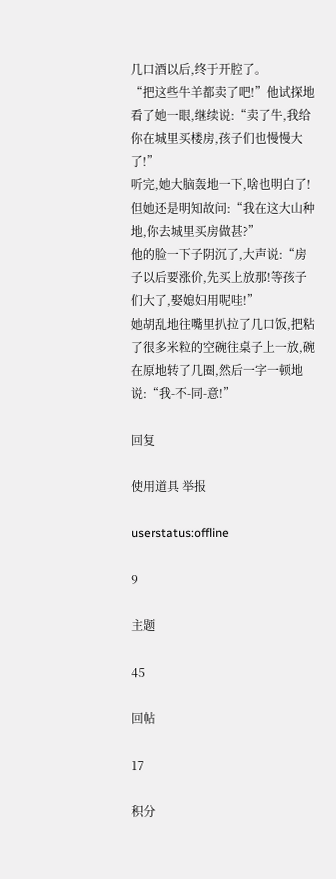几口酒以后,终于开腔了。
“把这些牛羊都卖了吧!”他试探地看了她一眼,继续说:“卖了牛,我给你在城里买楼房,孩子们也慢慢大了!”
听完,她大脑轰地一下,啥也明白了!但她还是明知故问:“我在这大山种地,你去城里买房做甚?”
他的脸一下子阴沉了,大声说:“房子以后要涨价,先买上放那!等孩子们大了,娶媳妇用呢哇!”
她胡乱地往嘴里扒拉了几口饭,把粘了很多米粒的空碗往桌子上一放,碗在原地转了几圈,然后一字一顿地说:“我-不-同-意!”

回复

使用道具 举报

userstatus:offline

9

主题

45

回帖

17

积分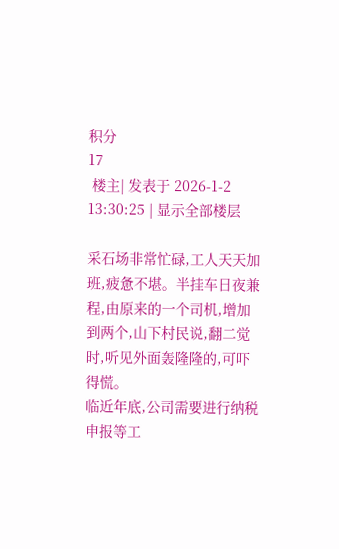积分
17
 楼主| 发表于 2026-1-2 13:30:25 | 显示全部楼层

采石场非常忙碌,工人天天加班,疲惫不堪。半挂车日夜兼程,由原来的一个司机,增加到两个,山下村民说,翻二觉时,听见外面轰隆隆的,可吓得慌。
临近年底,公司需要进行纳税申报等工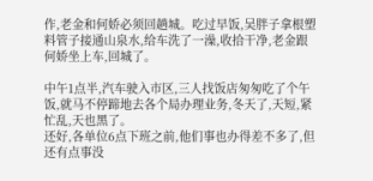作,老金和何娇必须回趟城。吃过早饭,吴胖子拿根塑料管子接通山泉水,给车洗了一澡,收拾干净,老金跟何娇坐上车,回城了。

中午1点半,汽车驶入市区,三人找饭店匆匆吃了个午饭,就马不停蹄地去各个局办理业务,冬天了,天短,紧忙乱,天也黑了。
还好,各单位6点下班之前,他们事也办得差不多了,但还有点事没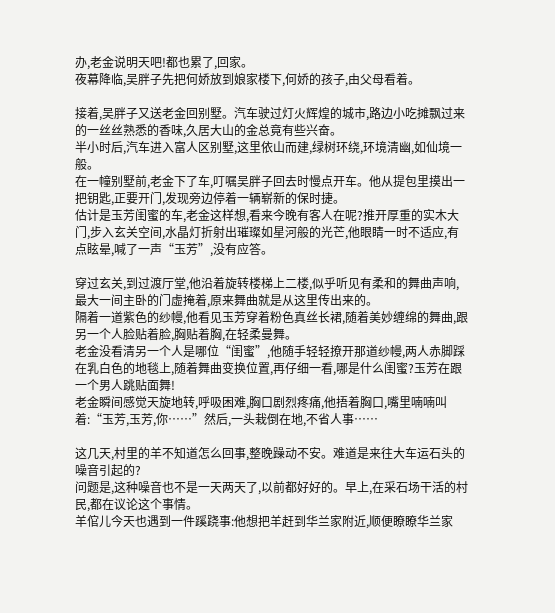办,老金说明天吧!都也累了,回家。
夜幕降临,吴胖子先把何娇放到娘家楼下,何娇的孩子,由父母看着。

接着,吴胖子又送老金回别墅。汽车驶过灯火辉煌的城市,路边小吃摊飘过来的一丝丝熟悉的香味,久居大山的金总竟有些兴奋。
半小时后,汽车进入富人区别墅,这里依山而建,绿树环绕,环境清幽,如仙境一般。
在一幢别墅前,老金下了车,叮嘱吴胖子回去时慢点开车。他从提包里摸出一把钥匙,正要开门,发现旁边停着一辆崭新的保时捷。
估计是玉芳闺蜜的车,老金这样想,看来今晚有客人在呢?推开厚重的实木大门,步入玄关空间,水晶灯折射出璀璨如星河般的光芒,他眼睛一时不适应,有点眩晕,喊了一声“玉芳”,没有应答。

穿过玄关,到过渡厅堂,他沿着旋转楼梯上二楼,似乎听见有柔和的舞曲声响,最大一间主卧的门虚掩着,原来舞曲就是从这里传出来的。
隔着一道紫色的纱幔,他看见玉芳穿着粉色真丝长裙,随着美妙缠绵的舞曲,跟另一个人脸贴着脸,胸贴着胸,在轻柔曼舞。
老金没看清另一个人是哪位“闺蜜”,他随手轻轻撩开那道纱幔,两人赤脚踩在乳白色的地毯上,随着舞曲变换位置,再仔细一看,哪是什么闺蜜?玉芳在跟一个男人跳贴面舞!
老金瞬间感觉天旋地转,呼吸困难,胸口剧烈疼痛,他捂着胸口,嘴里喃喃叫着:“玉芳,玉芳,你……”然后,一头栽倒在地,不省人事……

这几天,村里的羊不知道怎么回事,整晚躁动不安。难道是来往大车运石头的噪音引起的?
问题是,这种噪音也不是一天两天了,以前都好好的。早上,在采石场干活的村民,都在议论这个事情。
羊倌儿今天也遇到一件蹊跷事:他想把羊赶到华兰家附近,顺便瞭瞭华兰家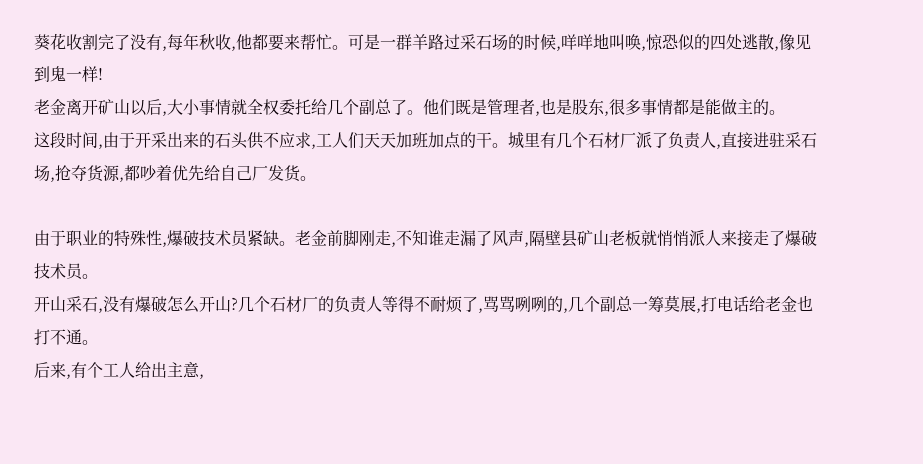葵花收割完了没有,每年秋收,他都要来帮忙。可是一群羊路过采石场的时候,咩咩地叫唤,惊恐似的四处逃散,像见到鬼一样!
老金离开矿山以后,大小事情就全权委托给几个副总了。他们既是管理者,也是股东,很多事情都是能做主的。
这段时间,由于开采出来的石头供不应求,工人们天天加班加点的干。城里有几个石材厂派了负责人,直接进驻采石场,抢夺货源,都吵着优先给自己厂发货。

由于职业的特殊性,爆破技术员紧缺。老金前脚刚走,不知谁走漏了风声,隔壁县矿山老板就悄悄派人来接走了爆破技术员。
开山采石,没有爆破怎么开山?几个石材厂的负责人等得不耐烦了,骂骂咧咧的,几个副总一筹莫展,打电话给老金也打不通。
后来,有个工人给出主意,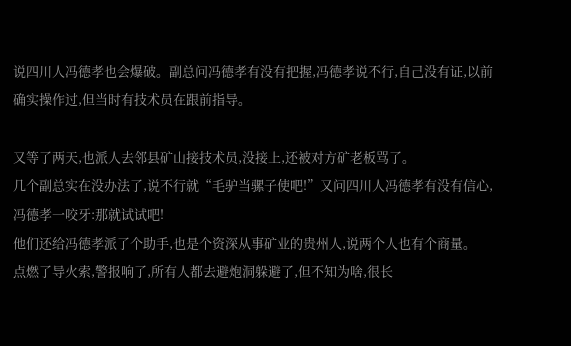说四川人冯德孝也会爆破。副总问冯德孝有没有把握,冯德孝说不行,自己没有证,以前确实操作过,但当时有技术员在跟前指导。

又等了两天,也派人去邻县矿山接技术员,没接上,还被对方矿老板骂了。
几个副总实在没办法了,说不行就“毛驴当骡子使吧!”又问四川人冯德孝有没有信心,冯德孝一咬牙:那就试试吧!
他们还给冯德孝派了个助手,也是个资深从事矿业的贵州人,说两个人也有个商量。
点燃了导火索,警报响了,所有人都去避炮洞躲避了,但不知为啥,很长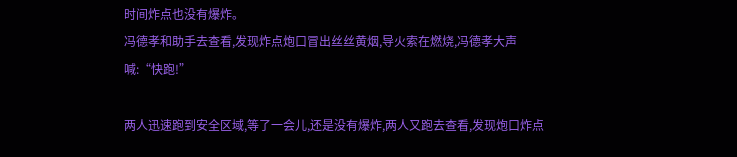时间炸点也没有爆炸。
冯德孝和助手去查看,发现炸点炮口冒出丝丝黄烟,导火索在燃烧,冯德孝大声喊:“快跑!”

两人迅速跑到安全区域,等了一会儿,还是没有爆炸,两人又跑去查看,发现炮口炸点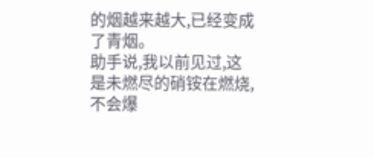的烟越来越大,已经变成了青烟。
助手说,我以前见过,这是未燃尽的硝铵在燃烧,不会爆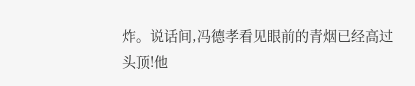炸。说话间,冯德孝看见眼前的青烟已经高过头顶!他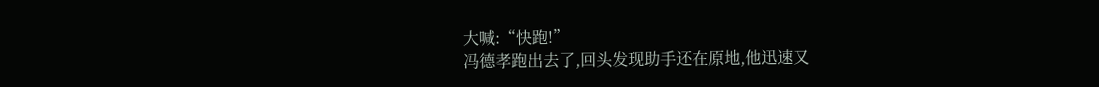大喊:“快跑!”
冯德孝跑出去了,回头发现助手还在原地,他迅速又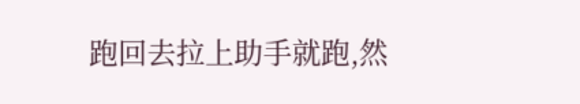跑回去拉上助手就跑,然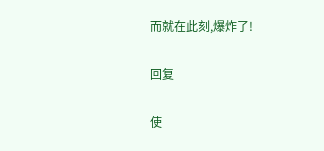而就在此刻,爆炸了!

回复

使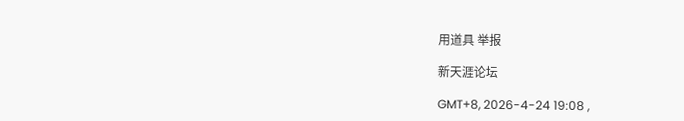用道具 举报

新天涯论坛

GMT+8, 2026-4-24 19:08 ,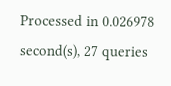Processed in 0.026978 second(s), 27 queries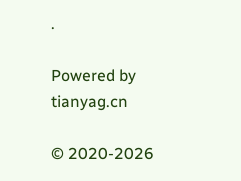.

Powered by tianyag.cn

© 2020-2026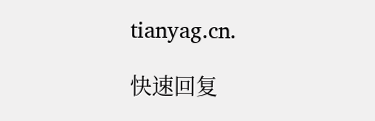tianyag.cn.

快速回复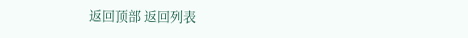返回顶部 返回列表